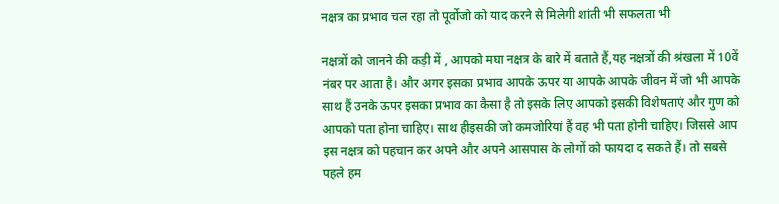नक्षत्र का प्रभाव चल रहा तो पूर्वोजो को याद करने से मिलेगी शांती भी सफलता भी

नक्षत्रों को जानने की कड़ी में , आपको मघा नक्षत्र के बारे में बताते हैं,यह नक्षत्रों की श्रंखला में 10वें नंबर पर आता है। और अगर इसका प्रभाव आपके ऊपर या आपके आपके जीवन में जो भी आपके साथ हैं उनके ऊपर इसका प्रभाव का कैसा है तो इसके लिए आपको इसकी विशेषताएं और गुण को आपको पता होना चाहिए। साथ हीइसकी जो कमजोरियां हैं वह भी पता होनी चाहिए। जिससे आप इस नक्षत्र को पहचान कर अपने और अपने आसपास के लोगों को फायदा द सकते हैं। तो सबसे पहले हम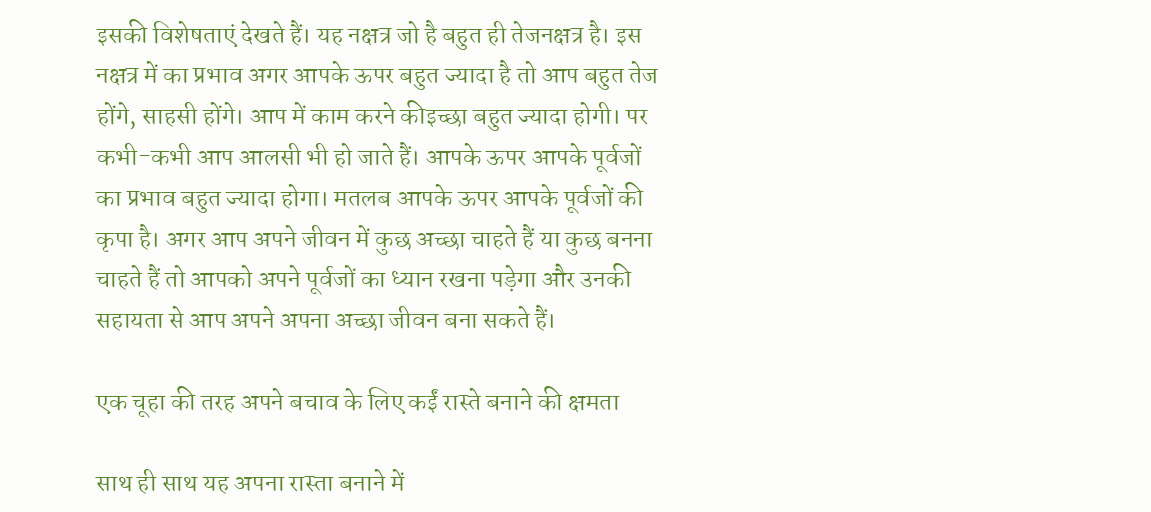इसकी विशेषताएं देखते हैं। यह नक्षत्र जो है बहुत ही तेजनक्षत्र है। इस नक्षत्र में का प्रभाव अगर आपके ऊपर बहुत ज्यादा है तो आप बहुत तेज होंगे, साहसी होंगे। आप में काम करने कीइच्छा बहुत ज्यादा होगी। पर कभी-कभी आप आलसी भी हो जाते हैं। आपके ऊपर आपके पूर्वजों का प्रभाव बहुत ज्यादा होगा। मतलब आपके ऊपर आपके पूर्वजों की कृपा है। अगर आप अपने जीवन में कुछ अच्छा चाहते हैं या कुछ बनना चाहते हैं तो आपको अपने पूर्वजों का ध्यान रखना पड़ेगा और उनकी सहायता से आप अपने अपना अच्छा जीवन बना सकते हैं।

एक चूहा की तरह अपने बचाव के लिए कईं रास्ते बनाने की क्षमता

साथ ही साथ यह अपना रास्ता बनाने में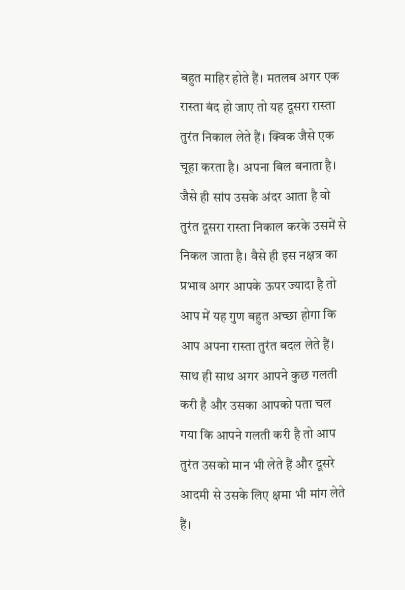बहुत माहिर होते हैं। मतलब अगर एक रास्ता बंद हो जाए तो यह दूसरा रास्ता तुरंत निकाल लेते हैं। क्विक जैसे एक चूहा करता है। अपना बिल बनाता है। जैसे ही सांप उसके अंदर आता है वो तुरंत दूसरा रास्ता निकाल करके उसमें से निकल जाता है। वैसे ही इस नक्षत्र का प्रभाव अगर आपके ऊपर ज्यादा है तो आप में यह गुण बहुत अच्छा होगा कि आप अपना रास्ता तुरंत बदल लेते हैं। साथ ही साथ अगर आपने कुछ गलती करी है और उसका आपको पता चल गया कि आपने गलती करी है तो आप तुरंत उसको मान भी लेते हैं और दूसरे आदमी से उसके लिए क्षमा भी मांग लेते हैं।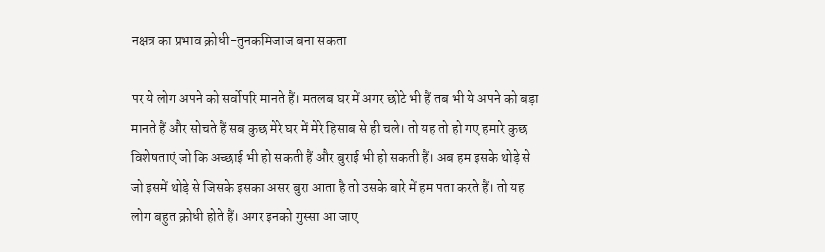नक्षत्र का प्रभाव क्रोधी-तुनकमिजाज बना सकता

पर ये लोग अपने को सर्वोपरि मानते हैं। मतलब घर में अगर छोटे भी हैं तब भी ये अपने को बड़ा मानते हैं और सोचते हैं सब कुछ मेरे घर में मेरे हिसाब से ही चले। तो यह तो हो गए हमारे कुछ विशेषताएं जो कि अच्छाई भी हो सकती हैं और बुराई भी हो सकती हैं। अब हम इसके थोड़े से जो इसमें थोड़े से जिसके इसका असर बुरा आता है तो उसके बारे में हम पता करते हैं। तो यह लोग बहुत क्रोधी होते हैं। अगर इनको गुस्सा आ जाए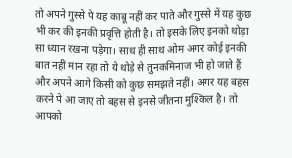तो अपने गुस्से पे यह काबू नहीं कर पाते और गुस्से में यह कुछ भी कर की इनकी प्रवृत्ति होती है। तो इसके लिए इनको थोड़ा सा ध्यान रखना पड़ेगा। साथ ही साथ ओम अगर कोई इनकी बात नहीं मान रहा तो ये थोड़े से तुनकमिनाज भी हो जाते हैं और अपने आगे किसी को कुछ समझते नहीं। अगर यह बहस करने पे आ जाए तो बहस से इनसे जीतना मुश्किल है। तो आपको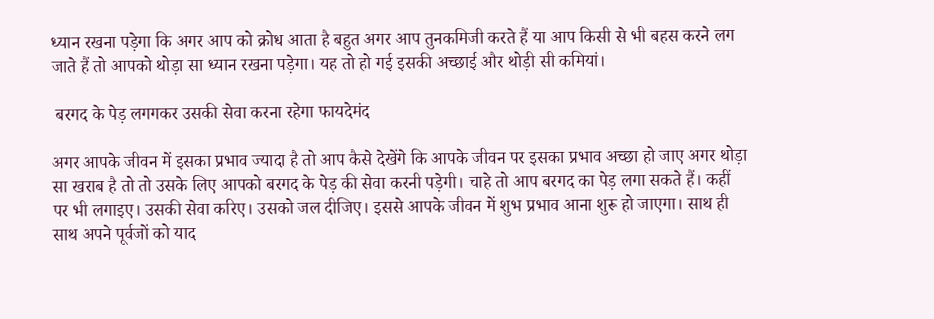ध्यान रखना पड़ेगा कि अगर आप को क्रोध आता है बहुत अगर आप तुनकमिजी करते हैं या आप किसी से भी बहस करने लग जाते हैं तो आपको थोड़ा सा ध्यान रखना पड़ेगा। यह तो हो गई इसकी अच्छाई और थोड़ी सी कमियां।

 बरगद के पेड़ लगगकर उसकी सेवा करना रहेगा फायदेमंद

अगर आपके जीवन में इसका प्रभाव ज्यादा है तो आप कैसे देखेंगे कि आपके जीवन पर इसका प्रभाव अच्छा हो जाए अगर थोड़ा सा खराब है तो तो उसके लिए आपको बरगद के पेड़ की सेवा करनी पड़ेगी। चाहे तो आप बरगद का पेड़ लगा सकते हैं। कहीं पर भी लगाइए। उसकी सेवा करिए। उसको जल दीजिए। इससे आपके जीवन में शुभ प्रभाव आना शुरू हो जाएगा। साथ ही साथ अपने पूर्वजों को याद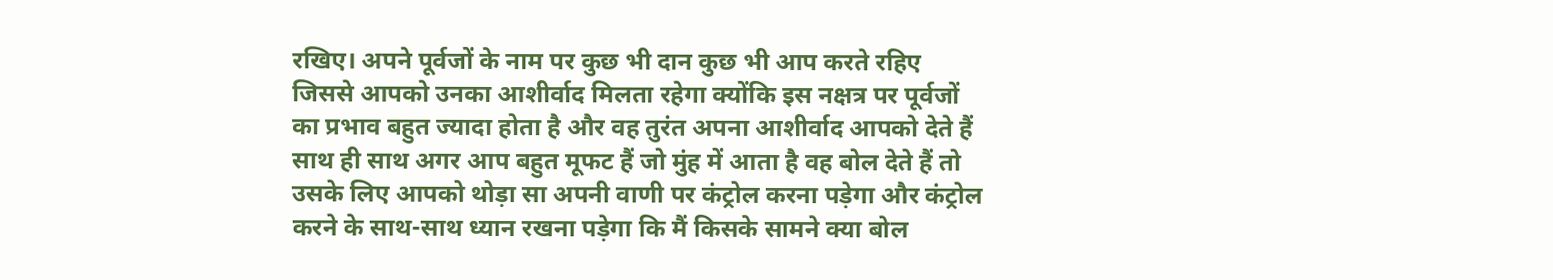रखिए। अपने पूर्वजों के नाम पर कुछ भी दान कुछ भी आप करते रहिए जिससे आपको उनका आशीर्वाद मिलता रहेगा क्योंकि इस नक्षत्र पर पूर्वजों का प्रभाव बहुत ज्यादा होता है और वह तुरंत अपना आशीर्वाद आपको देते हैं साथ ही साथ अगर आप बहुत मूफट हैं जो मुंह में आता है वह बोल देते हैं तो उसके लिए आपको थोड़ा सा अपनी वाणी पर कंट्रोल करना पड़ेगा और कंट्रोल करने के साथ-साथ ध्यान रखना पड़ेगा कि मैं किसके सामने क्या बोल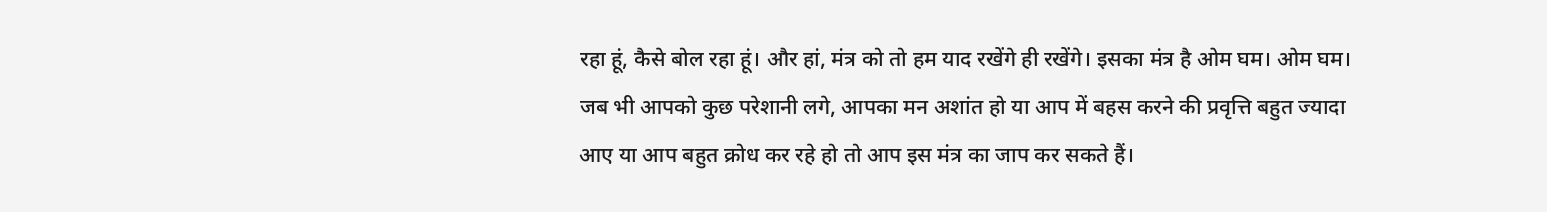रहा हूं, कैसे बोल रहा हूं। और हां, मंत्र को तो हम याद रखेंगे ही रखेंगे। इसका मंत्र है ओम घम। ओम घम। जब भी आपको कुछ परेशानी लगे, आपका मन अशांत हो या आप में बहस करने की प्रवृत्ति बहुत ज्यादा आए या आप बहुत क्रोध कर रहे हो तो आप इस मंत्र का जाप कर सकते हैं।